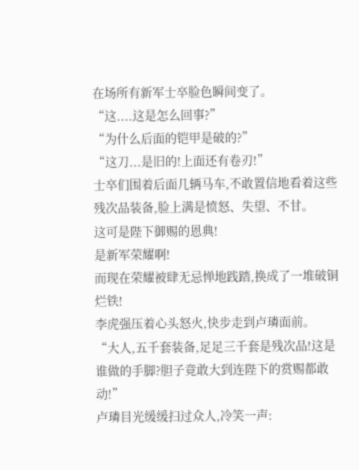在场所有新军士卒脸色瞬间变了。
“这....这是怎么回事?”
“为什么后面的铠甲是破的?”
“这刀...是旧的!上面还有卷刃!”
士卒们围着后面几辆马车,不敢置信地看着这些残次品装备,脸上满是愤怒、失望、不甘。
这可是陛下御赐的恩典!
是新军荣耀啊!
而现在荣耀被肆无忌惮地践踏,换成了一堆破铜烂铁!
李虎强压着心头怒火,快步走到卢璘面前。
“大人,五千套装备,足足三千套是残次品!这是谁做的手脚?胆子竟敢大到连陛下的赏赐都敢动!”
卢璘目光缓缓扫过众人,冷笑一声: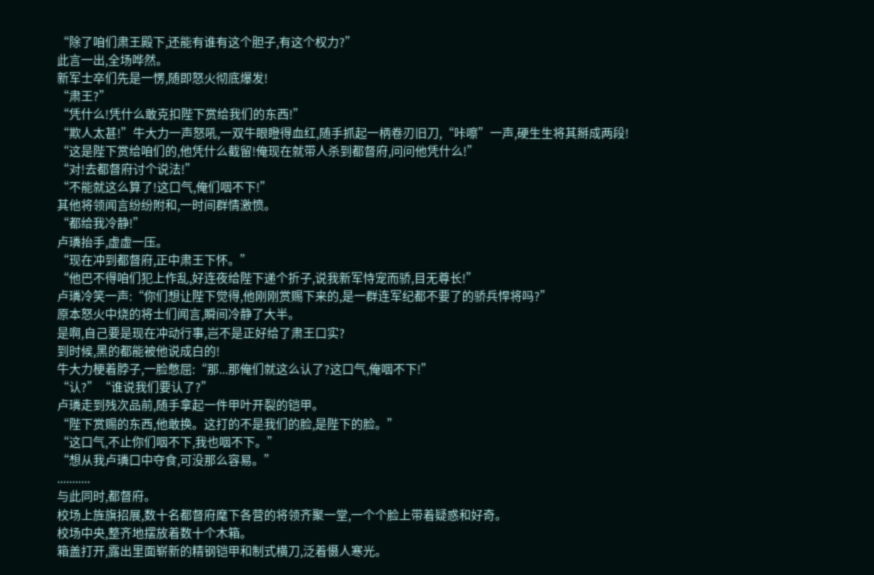“除了咱们肃王殿下,还能有谁有这个胆子,有这个权力?”
此言一出,全场哗然。
新军士卒们先是一愣,随即怒火彻底爆发!
“肃王?”
“凭什么!凭什么敢克扣陛下赏给我们的东西!”
“欺人太甚!”牛大力一声怒吼,一双牛眼瞪得血红,随手抓起一柄卷刃旧刀,“咔嚓”一声,硬生生将其掰成两段!
“这是陛下赏给咱们的,他凭什么截留!俺现在就带人杀到都督府,问问他凭什么!”
“对!去都督府讨个说法!”
“不能就这么算了!这口气,俺们咽不下!”
其他将领闻言纷纷附和,一时间群情激愤。
“都给我冷静!”
卢璘抬手,虚虚一压。
“现在冲到都督府,正中肃王下怀。”
“他巴不得咱们犯上作乱,好连夜给陛下递个折子,说我新军恃宠而骄,目无尊长!”
卢璘冷笑一声:“你们想让陛下觉得,他刚刚赏赐下来的,是一群连军纪都不要了的骄兵悍将吗?”
原本怒火中烧的将士们闻言,瞬间冷静了大半。
是啊,自己要是现在冲动行事,岂不是正好给了肃王口实?
到时候,黑的都能被他说成白的!
牛大力梗着脖子,一脸憋屈:“那...那俺们就这么认了?这口气,俺咽不下!”
“认?”“谁说我们要认了?”
卢璘走到残次品前,随手拿起一件甲叶开裂的铠甲。
“陛下赏赐的东西,他敢换。这打的不是我们的脸,是陛下的脸。”
“这口气,不止你们咽不下,我也咽不下。”
“想从我卢璘口中夺食,可没那么容易。”
...........
与此同时,都督府。
校场上旌旗招展,数十名都督府麾下各营的将领齐聚一堂,一个个脸上带着疑惑和好奇。
校场中央,整齐地摆放着数十个木箱。
箱盖打开,露出里面崭新的精钢铠甲和制式横刀,泛着慑人寒光。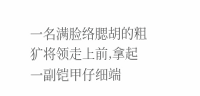一名满脸络腮胡的粗犷将领走上前,拿起一副铠甲仔细端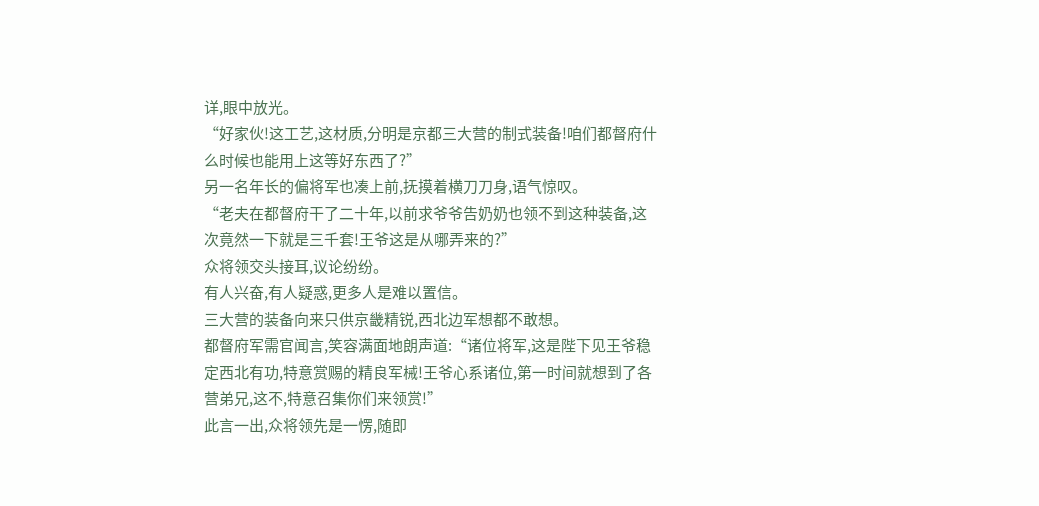详,眼中放光。
“好家伙!这工艺,这材质,分明是京都三大营的制式装备!咱们都督府什么时候也能用上这等好东西了?”
另一名年长的偏将军也凑上前,抚摸着横刀刀身,语气惊叹。
“老夫在都督府干了二十年,以前求爷爷告奶奶也领不到这种装备,这次竟然一下就是三千套!王爷这是从哪弄来的?”
众将领交头接耳,议论纷纷。
有人兴奋,有人疑惑,更多人是难以置信。
三大营的装备向来只供京畿精锐,西北边军想都不敢想。
都督府军需官闻言,笑容满面地朗声道:“诸位将军,这是陛下见王爷稳定西北有功,特意赏赐的精良军械!王爷心系诸位,第一时间就想到了各营弟兄,这不,特意召集你们来领赏!”
此言一出,众将领先是一愣,随即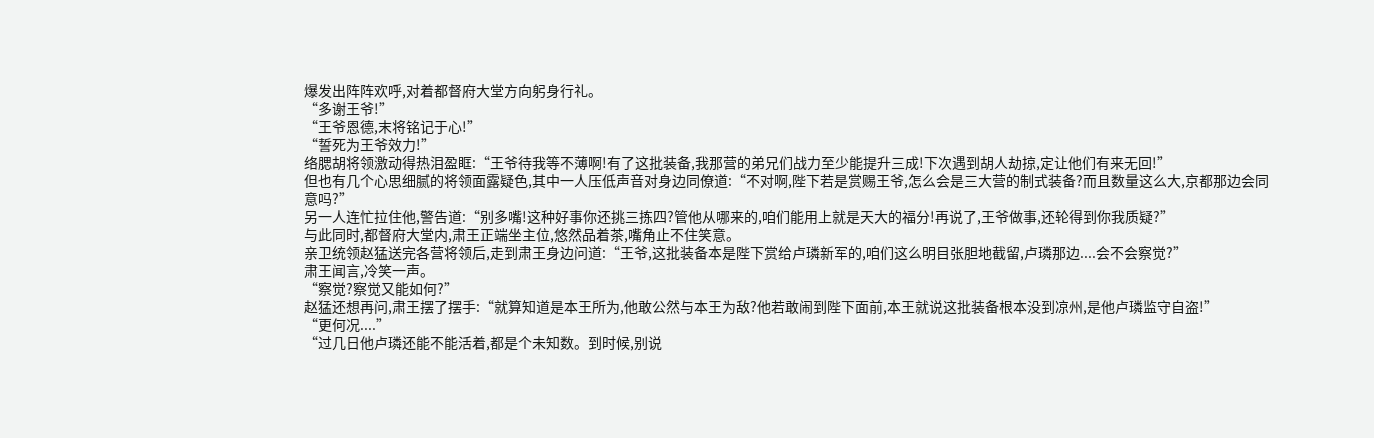爆发出阵阵欢呼,对着都督府大堂方向躬身行礼。
“多谢王爷!”
“王爷恩德,末将铭记于心!”
“誓死为王爷效力!”
络腮胡将领激动得热泪盈眶:“王爷待我等不薄啊!有了这批装备,我那营的弟兄们战力至少能提升三成!下次遇到胡人劫掠,定让他们有来无回!”
但也有几个心思细腻的将领面露疑色,其中一人压低声音对身边同僚道:“不对啊,陛下若是赏赐王爷,怎么会是三大营的制式装备?而且数量这么大,京都那边会同意吗?”
另一人连忙拉住他,警告道:“别多嘴!这种好事你还挑三拣四?管他从哪来的,咱们能用上就是天大的福分!再说了,王爷做事,还轮得到你我质疑?”
与此同时,都督府大堂内,肃王正端坐主位,悠然品着茶,嘴角止不住笑意。
亲卫统领赵猛送完各营将领后,走到肃王身边问道:“王爷,这批装备本是陛下赏给卢璘新军的,咱们这么明目张胆地截留,卢璘那边....会不会察觉?”
肃王闻言,冷笑一声。
“察觉?察觉又能如何?”
赵猛还想再问,肃王摆了摆手:“就算知道是本王所为,他敢公然与本王为敌?他若敢闹到陛下面前,本王就说这批装备根本没到凉州,是他卢璘监守自盗!”
“更何况....”
“过几日他卢璘还能不能活着,都是个未知数。到时候,别说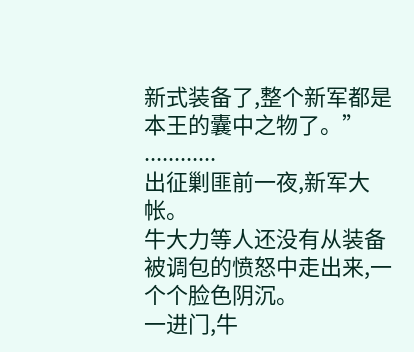新式装备了,整个新军都是本王的囊中之物了。”
............
出征剿匪前一夜,新军大帐。
牛大力等人还没有从装备被调包的愤怒中走出来,一个个脸色阴沉。
一进门,牛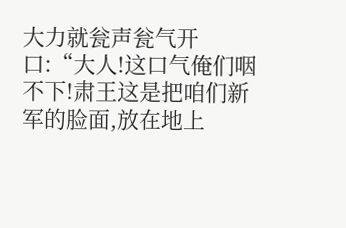大力就瓮声瓮气开口:“大人!这口气俺们咽不下!肃王这是把咱们新军的脸面,放在地上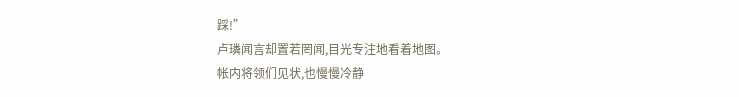踩!”
卢璘闻言却置若罔闻,目光专注地看着地图。
帐内将领们见状,也慢慢冷静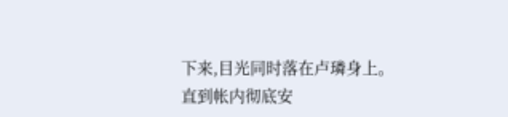下来,目光同时落在卢璘身上。
直到帐内彻底安